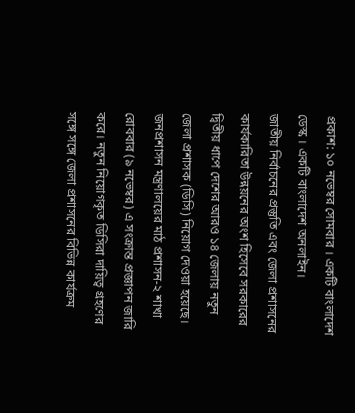প্রকাশ: ১০ নভেম্বর সোমবার । একটি বাংলাদেশ ডেস্ক । একটি বাংলাদেশ অনলাইন।
জাতীয় নির্বাচনের প্রস্তুতি এবং জেলা প্রশাসনের কার্যকারিতা উন্নয়নের অংশ হিসেবে সরকারের দ্বিতীয় ধাপে দেশের আরও ১৪ জেলায় নতুন জেলা প্রশাসক (ডিসি) নিয়োগ দেওয়া হয়েছে। জনপ্রশাসন মন্ত্রণালয়ের মাঠ প্রশাসন‑২ শাখা রোববার (৯ নভেম্বর) এ সংক্রান্ত প্রজ্ঞাপন জারি করে। নতুন নিয়োগকৃত ডিসিরা দায়িত্ব গ্রহণের সঙ্গে সঙ্গে জেলা প্রশাসনের বিভিন্ন কার্যক্রম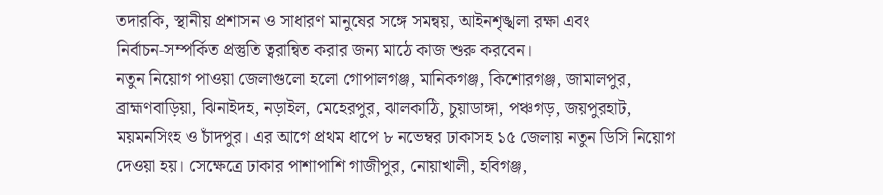তদারকি, স্থানীয় প্রশাসন ও সাধারণ মানুষের সঙ্গে সমন্বয়, আইনশৃঙ্খলা রক্ষা এবং নির্বাচন‑সম্পর্কিত প্রস্তুতি ত্বরান্বিত করার জন্য মাঠে কাজ শুরু করবেন।
নতুন নিয়োগ পাওয়া জেলাগুলো হলো গোপালগঞ্জ, মানিকগঞ্জ, কিশোরগঞ্জ, জামালপুর, ব্রাহ্মণবাড়িয়া, ঝিনাইদহ, নড়াইল, মেহেরপুর, ঝালকাঠি, চুয়াডাঙ্গা, পঞ্চগড়, জয়পুরহাট, ময়মনসিংহ ও চাঁদপুর। এর আগে প্রথম ধাপে ৮ নভেম্বর ঢাকাসহ ১৫ জেলায় নতুন ডিসি নিয়োগ দেওয়া হয়। সেক্ষেত্রে ঢাকার পাশাপাশি গাজীপুর, নোয়াখালী, হবিগঞ্জ,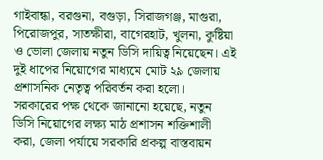গাইবান্ধা, বরগুনা, বগুড়া, সিরাজগঞ্জ, মাগুরা, পিরোজপুর, সাতক্ষীরা, বাগেরহাট, খুলনা, কুষ্টিয়া ও ভোলা জেলায় নতুন ডিসি দায়িত্ব নিয়েছেন। এই দুই ধাপের নিয়োগের মাধ্যমে মোট ২৯ জেলায় প্রশাসনিক নেতৃত্ব পরিবর্তন করা হলো।
সরকারের পক্ষ থেকে জানানো হয়েছে, নতুন ডিসি নিয়োগের লক্ষ্য মাঠ প্রশাসন শক্তিশালী করা, জেলা পর্যায়ে সরকারি প্রকল্প বাস্তবায়ন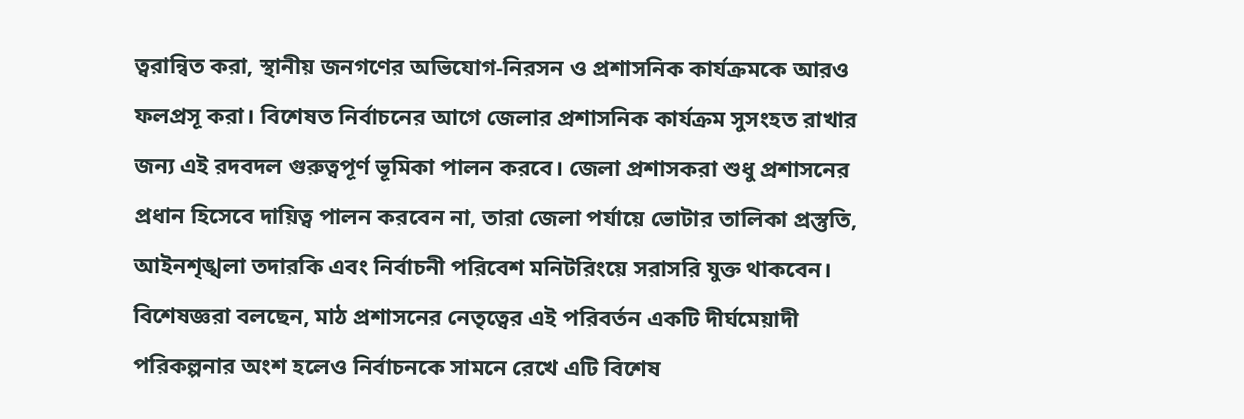ত্বরান্বিত করা, স্থানীয় জনগণের অভিযোগ‑নিরসন ও প্রশাসনিক কার্যক্রমকে আরও ফলপ্রসূ করা। বিশেষত নির্বাচনের আগে জেলার প্রশাসনিক কার্যক্রম সুসংহত রাখার জন্য এই রদবদল গুরুত্বপূর্ণ ভূমিকা পালন করবে। জেলা প্রশাসকরা শুধু প্রশাসনের প্রধান হিসেবে দায়িত্ব পালন করবেন না, তারা জেলা পর্যায়ে ভোটার তালিকা প্রস্তুতি, আইনশৃঙ্খলা তদারকি এবং নির্বাচনী পরিবেশ মনিটরিংয়ে সরাসরি যুক্ত থাকবেন।
বিশেষজ্ঞরা বলছেন, মাঠ প্রশাসনের নেতৃত্বের এই পরিবর্তন একটি দীর্ঘমেয়াদী পরিকল্পনার অংশ হলেও নির্বাচনকে সামনে রেখে এটি বিশেষ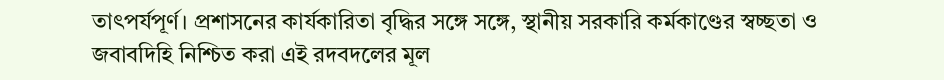তাৎপর্যপূর্ণ। প্রশাসনের কার্যকারিতা বৃদ্ধির সঙ্গে সঙ্গে, স্থানীয় সরকারি কর্মকাণ্ডের স্বচ্ছতা ও জবাবদিহি নিশ্চিত করা এই রদবদলের মূল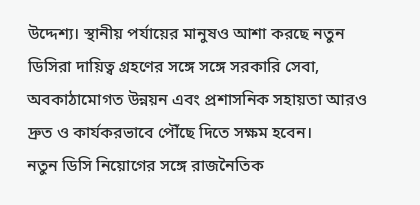উদ্দেশ্য। স্থানীয় পর্যায়ের মানুষও আশা করছে নতুন ডিসিরা দায়িত্ব গ্রহণের সঙ্গে সঙ্গে সরকারি সেবা, অবকাঠামোগত উন্নয়ন এবং প্রশাসনিক সহায়তা আরও দ্রুত ও কার্যকরভাবে পৌঁছে দিতে সক্ষম হবেন।
নতুন ডিসি নিয়োগের সঙ্গে রাজনৈতিক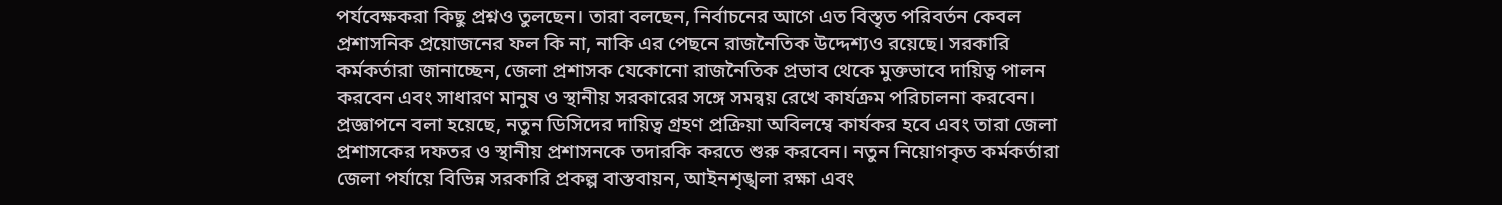পর্যবেক্ষকরা কিছু প্রশ্নও তুলছেন। তারা বলছেন, নির্বাচনের আগে এত বিস্তৃত পরিবর্তন কেবল প্রশাসনিক প্রয়োজনের ফল কি না, নাকি এর পেছনে রাজনৈতিক উদ্দেশ্যও রয়েছে। সরকারি কর্মকর্তারা জানাচ্ছেন, জেলা প্রশাসক যেকোনো রাজনৈতিক প্রভাব থেকে মুক্তভাবে দায়িত্ব পালন করবেন এবং সাধারণ মানুষ ও স্থানীয় সরকারের সঙ্গে সমন্বয় রেখে কার্যক্রম পরিচালনা করবেন।
প্রজ্ঞাপনে বলা হয়েছে, নতুন ডিসিদের দায়িত্ব গ্রহণ প্রক্রিয়া অবিলম্বে কার্যকর হবে এবং তারা জেলা প্রশাসকের দফতর ও স্থানীয় প্রশাসনকে তদারকি করতে শুরু করবেন। নতুন নিয়োগকৃত কর্মকর্তারা জেলা পর্যায়ে বিভিন্ন সরকারি প্রকল্প বাস্তবায়ন, আইনশৃঙ্খলা রক্ষা এবং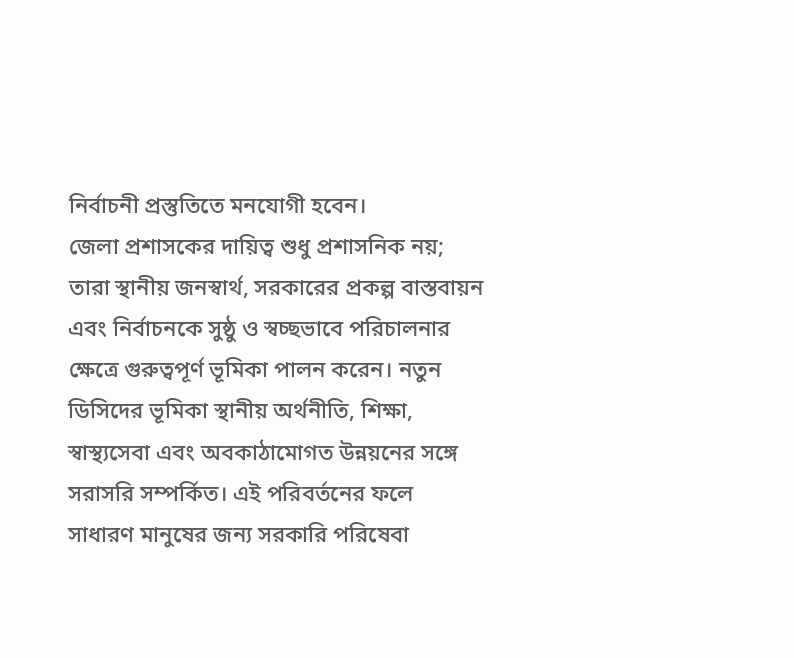নির্বাচনী প্রস্তুতিতে মনযোগী হবেন।
জেলা প্রশাসকের দায়িত্ব শুধু প্রশাসনিক নয়; তারা স্থানীয় জনস্বার্থ, সরকারের প্রকল্প বাস্তবায়ন এবং নির্বাচনকে সুষ্ঠু ও স্বচ্ছভাবে পরিচালনার ক্ষেত্রে গুরুত্বপূর্ণ ভূমিকা পালন করেন। নতুন ডিসিদের ভূমিকা স্থানীয় অর্থনীতি, শিক্ষা, স্বাস্থ্যসেবা এবং অবকাঠামোগত উন্নয়নের সঙ্গে সরাসরি সম্পর্কিত। এই পরিবর্তনের ফলে সাধারণ মানুষের জন্য সরকারি পরিষেবা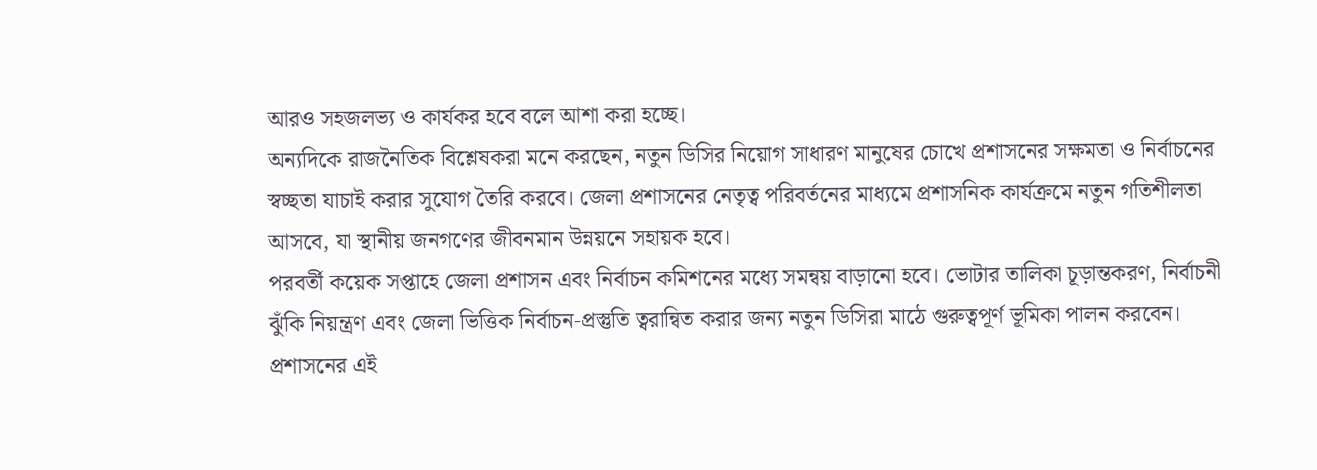আরও সহজলভ্য ও কার্যকর হবে বলে আশা করা হচ্ছে।
অন্যদিকে রাজনৈতিক বিশ্লেষকরা মনে করছেন, নতুন ডিসির নিয়োগ সাধারণ মানুষের চোখে প্রশাসনের সক্ষমতা ও নির্বাচনের স্বচ্ছতা যাচাই করার সুযোগ তৈরি করবে। জেলা প্রশাসনের নেতৃত্ব পরিবর্তনের মাধ্যমে প্রশাসনিক কার্যক্রমে নতুন গতিশীলতা আসবে, যা স্থানীয় জনগণের জীবনমান উন্নয়নে সহায়ক হবে।
পরবর্তী কয়েক সপ্তাহে জেলা প্রশাসন এবং নির্বাচন কমিশনের মধ্যে সমন্বয় বাড়ানো হবে। ভোটার তালিকা চূড়ান্তকরণ, নির্বাচনী ঝুঁকি নিয়ন্ত্রণ এবং জেলা ভিত্তিক নির্বাচন‑প্রস্তুতি ত্বরান্বিত করার জন্য নতুন ডিসিরা মাঠে গুরুত্বপূর্ণ ভূমিকা পালন করবেন। প্রশাসনের এই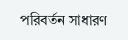পরিবর্তন সাধারণ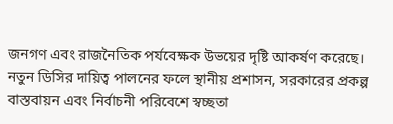জনগণ এবং রাজনৈতিক পর্যবেক্ষক উভয়ের দৃষ্টি আকর্ষণ করেছে।
নতুন ডিসির দায়িত্ব পালনের ফলে স্থানীয় প্রশাসন, সরকারের প্রকল্প বাস্তবায়ন এবং নির্বাচনী পরিবেশে স্বচ্ছতা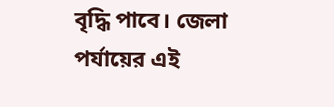বৃদ্ধি পাবে। জেলা পর্যায়ের এই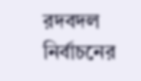রদবদল নির্বাচনের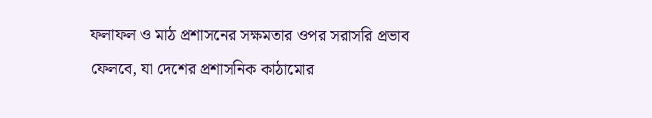ফলাফল ও মাঠ প্রশাসনের সক্ষমতার ওপর সরাসরি প্রভাব ফেলবে, যা দেশের প্রশাসনিক কাঠামোর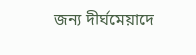জন্য দীর্ঘমেয়াদে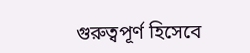গুরুত্বপূর্ণ হিসেবে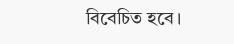বিবেচিত হবে।